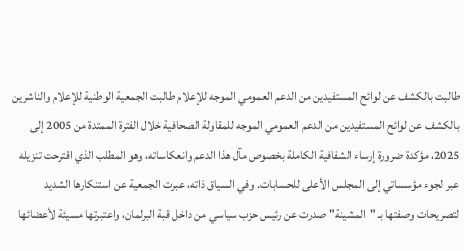طالبت بالكشف عن لوائح المستفيدين من الدعم العمومي الموجه للإعلام طالبت الجمعية الوطنية للإعلام والناشرين بالكشف عن لوائح المستفيدين من الدعم العمومي الموجه للمقاولة الصحافية خلال الفترة الممتدة من 2005 إلى 2025، مؤكدة ضرورة إرساء الشفافية الكاملة بخصوص مآل هذا الدعم وانعكاساته، وهو المطلب الذي اقترحت تنزيله عبر لجوء مؤسساتي إلى المجلس الأعلى للحسابات. وفي السياق ذاته، عبرت الجمعية عن استنكارها الشديد لتصريحات وصفتها بـ "المشينة" صدرت عن رئيس حزب سياسي من داخل قبة البرلمان، واعتبرتها مسيئة لأعضائها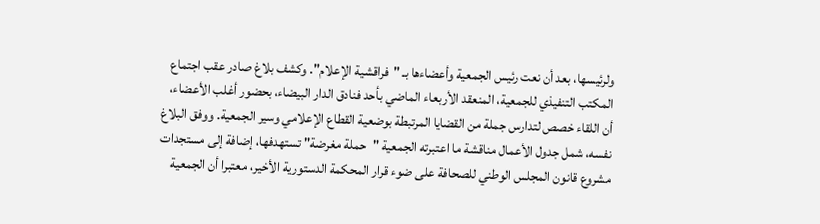ولرئيسها، بعد أن نعت رئيس الجمعية وأعضاءها بـ "فراقشية الإعلام". وكشف بلاغ صادر عقب اجتماع المكتب التنفيذي للجمعية، المنعقد الأربعاء الماضي بأحد فنادق الدار البيضاء، بحضور أغلب الأعضاء، أن اللقاء خصص لتدارس جملة من القضايا المرتبطة بوضعية القطاع الإعلامي وسير الجمعية. ووفق البلاغ نفسه، شمل جدول الأعمال مناقشة ما اعتبرته الجمعية "حملة مغرضة" تستهدفها، إضافة إلى مستجدات مشروع قانون المجلس الوطني للصحافة على ضوء قرار المحكمة الدستورية الأخير، معتبرا أن الجمعية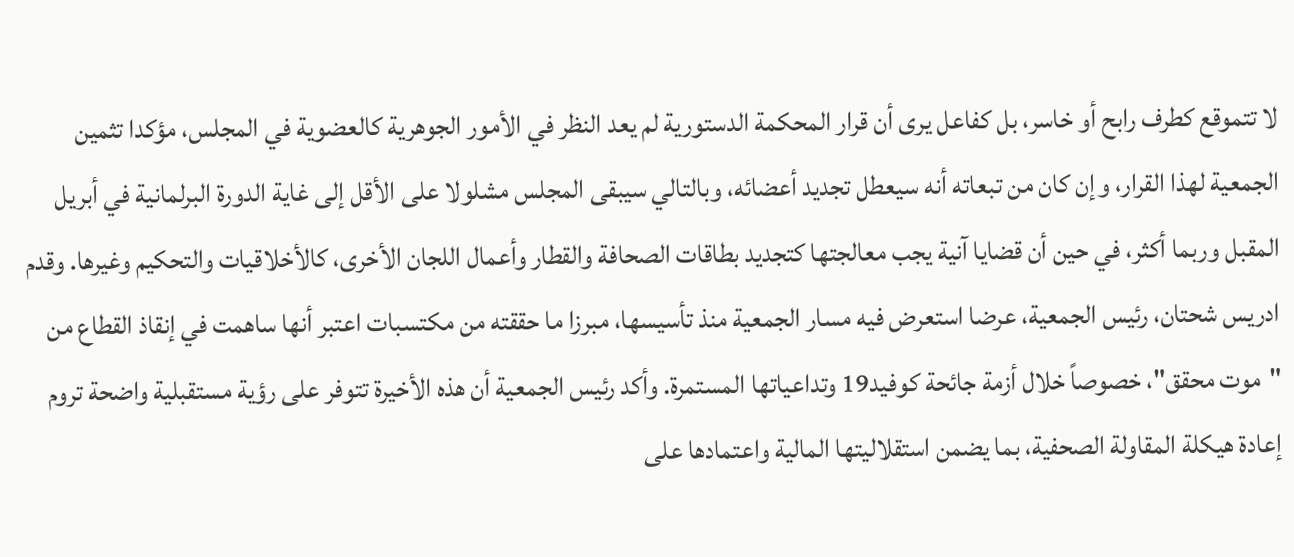لا تتموقع كطرف رابح أو خاسر، بل كفاعل يرى أن قرار المحكمة الدستورية لم يعد النظر في الأمور الجوهرية كالعضوية في المجلس، مؤكدا تثمين الجمعية لهذا القرار، وإن كان من تبعاته أنه سيعطل تجديد أعضائه، وبالتالي سيبقى المجلس مشلولا على الأقل إلى غاية الدورة البرلمانية في أبريل المقبل وربما أكثر، في حين أن قضايا آنية يجب معالجتها كتجديد بطاقات الصحافة والقطار وأعمال اللجان الأخرى، كالأخلاقيات والتحكيم وغيرها. وقدم ادريس شحتان، رئيس الجمعية، عرضا استعرض فيه مسار الجمعية منذ تأسيسها، مبرزا ما حققته من مكتسبات اعتبر أنها ساهمت في إنقاذ القطاع من "موت محقق"، خصوصاً خلال أزمة جائحة كوفيد19 وتداعياتها المستمرة. وأكد رئيس الجمعية أن هذه الأخيرة تتوفر على رؤية مستقبلية واضحة تروم إعادة هيكلة المقاولة الصحفية، بما يضمن استقلاليتها المالية واعتمادها على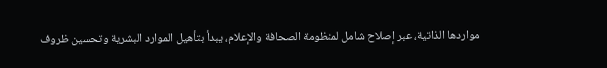مواردها الذاتية، عبر إصلاح شامل لمنظومة الصحافة والإعلام، يبدأ بتأهيل الموارد البشرية وتحسين ظروف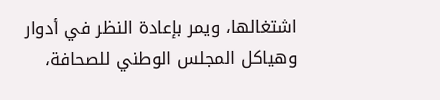اشتغالها، ويمر بإعادة النظر في أدوار وهياكل المجلس الوطني للصحافة،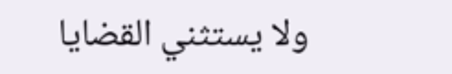ولا يستثني القضايا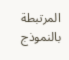المرتبطة بالنموذج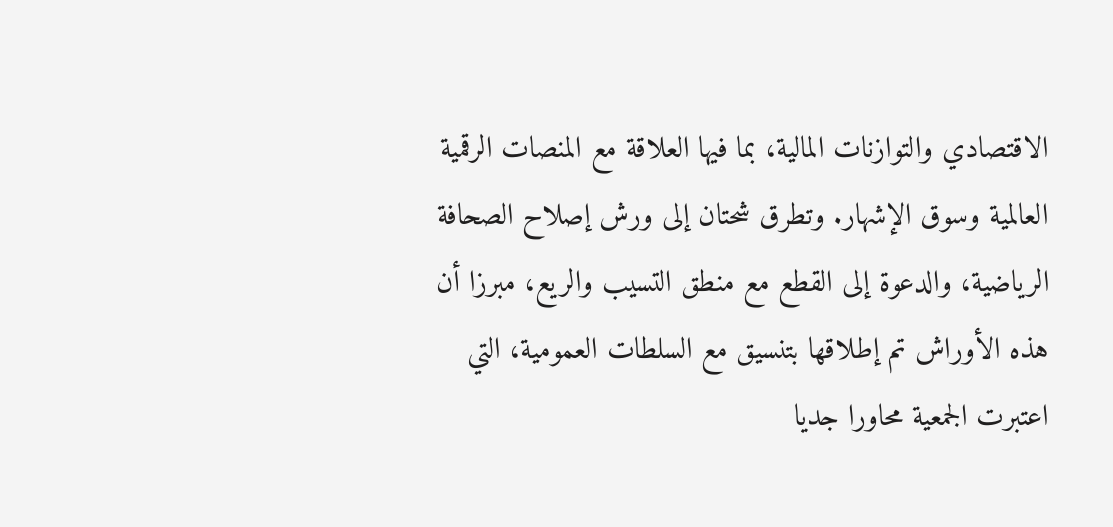الاقتصادي والتوازنات المالية، بما فيها العلاقة مع المنصات الرقمية العالمية وسوق الإشهار. وتطرق شحتان إلى ورش إصلاح الصحافة الرياضية، والدعوة إلى القطع مع منطق التسيب والريع، مبرزا أن هذه الأوراش تم إطلاقها بتنسيق مع السلطات العمومية، التي اعتبرت الجمعية محاورا جديا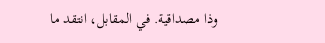وذا مصداقية. في المقابل، انتقد ما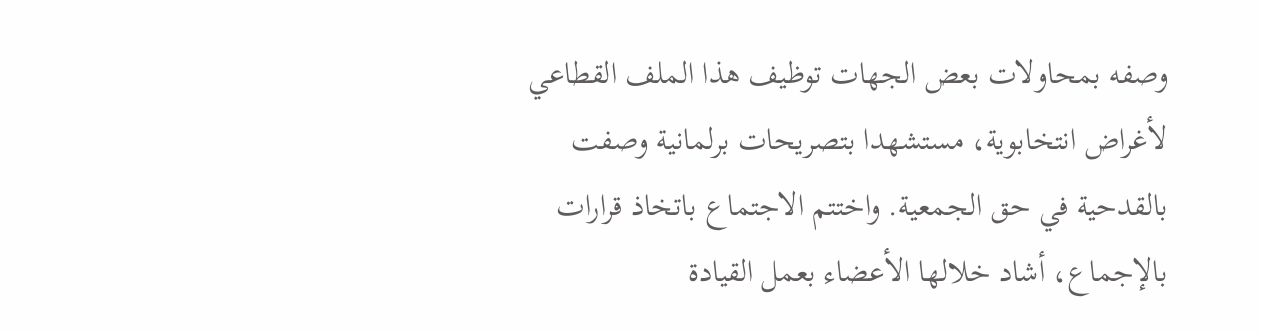وصفه بمحاولات بعض الجهات توظيف هذا الملف القطاعي لأغراض انتخابوية، مستشهدا بتصريحات برلمانية وصفت بالقدحية في حق الجمعية. واختتم الاجتماع باتخاذ قرارات بالإجماع، أشاد خلالها الأعضاء بعمل القيادة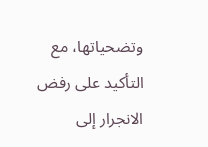وتضحياتها، مع التأكيد على رفض الانجرار إلى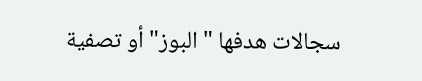سجالات هدفها "البوز" أو تصفية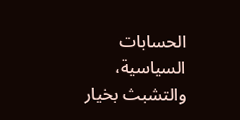الحسابات السياسية، والتشبث بخيار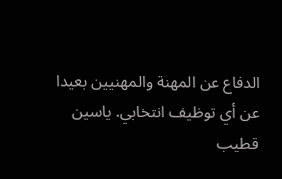الدفاع عن المهنة والمهنيين بعيدا عن أي توظيف انتخابي. ياسين قطيب